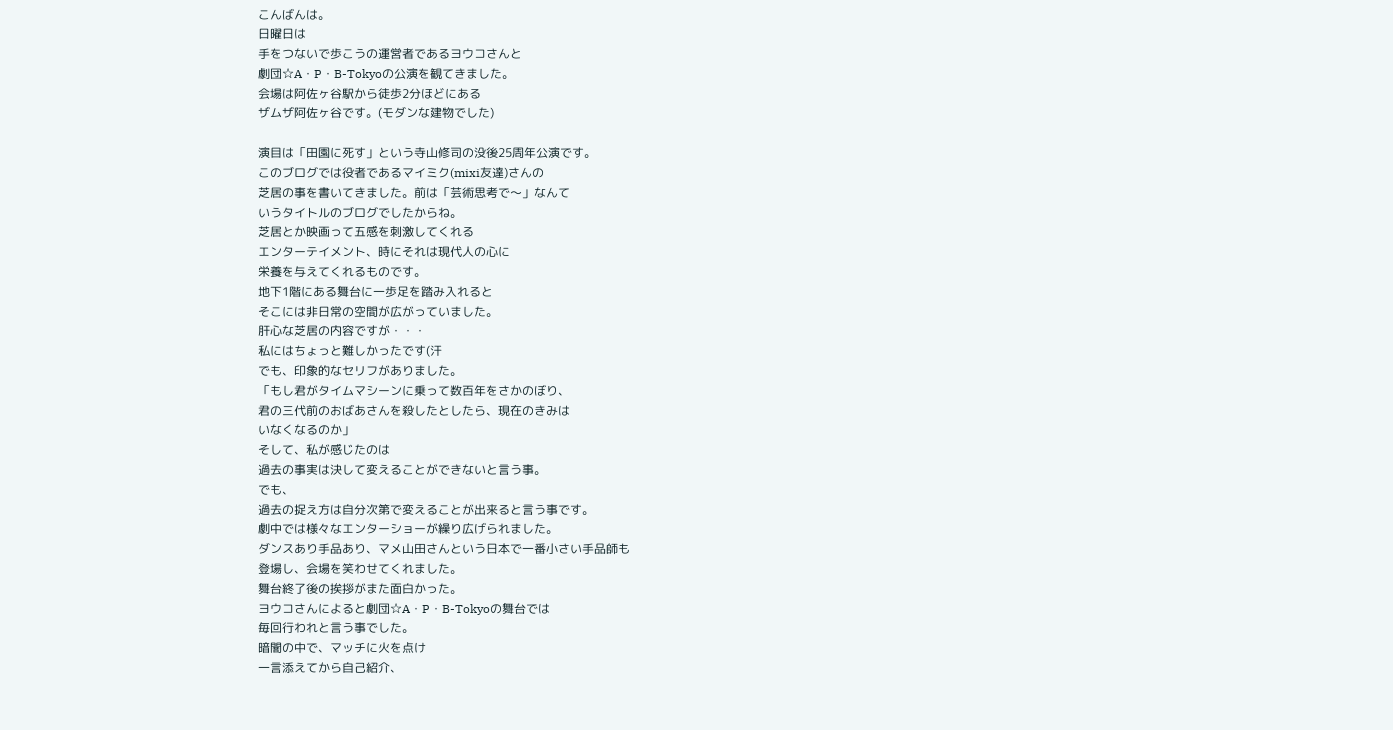こんばんは。
日曜日は
手をつないで歩こうの運営者であるヨウコさんと
劇団☆A・P・B-Tokyoの公演を観てきました。
会場は阿佐ヶ谷駅から徒歩2分ほどにある
ザムザ阿佐ヶ谷です。(モダンな建物でした)

演目は「田園に死す」という寺山修司の没後25周年公演です。
このブログでは役者であるマイミク(mixi友達)さんの
芝居の事を書いてきました。前は「芸術思考で〜」なんて
いうタイトルのブログでしたからね。
芝居とか映画って五感を刺激してくれる
エンターテイメント、時にそれは現代人の心に
栄養を与えてくれるものです。
地下1階にある舞台に一歩足を踏み入れると
そこには非日常の空間が広がっていました。
肝心な芝居の内容ですが・・・
私にはちょっと難しかったです(汗
でも、印象的なセリフがありました。
「もし君がタイムマシーンに乗って数百年をさかのぼり、
君の三代前のおばあさんを殺したとしたら、現在のきみは
いなくなるのか」
そして、私が感じたのは
過去の事実は決して変えることができないと言う事。
でも、
過去の捉え方は自分次第で変えることが出来ると言う事です。
劇中では様々なエンターショーが繰り広げられました。
ダンスあり手品あり、マメ山田さんという日本で一番小さい手品師も
登場し、会場を笑わせてくれました。
舞台終了後の挨拶がまた面白かった。
ヨウコさんによると劇団☆A・P・B-Tokyoの舞台では
毎回行われと言う事でした。
暗闇の中で、マッチに火を点け
一言添えてから自己紹介、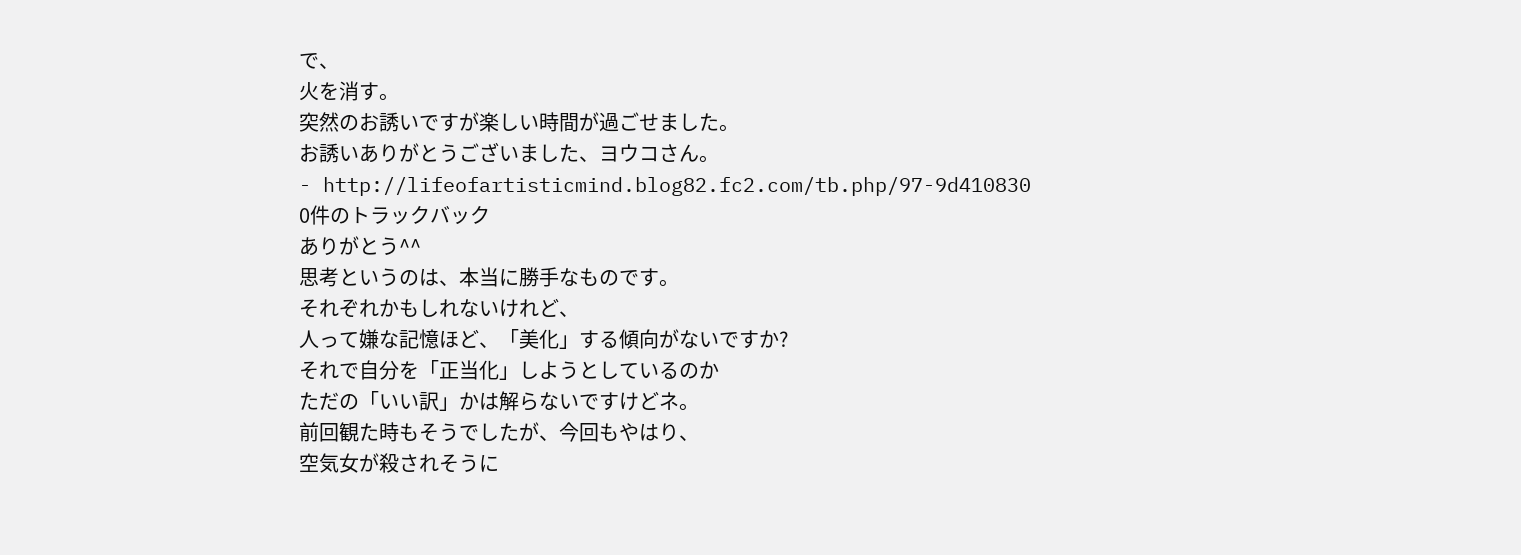で、
火を消す。
突然のお誘いですが楽しい時間が過ごせました。
お誘いありがとうございました、ヨウコさん。
- http://lifeofartisticmind.blog82.fc2.com/tb.php/97-9d410830
0件のトラックバック
ありがとう^^
思考というのは、本当に勝手なものです。
それぞれかもしれないけれど、
人って嫌な記憶ほど、「美化」する傾向がないですか?
それで自分を「正当化」しようとしているのか
ただの「いい訳」かは解らないですけどネ。
前回観た時もそうでしたが、今回もやはり、
空気女が殺されそうに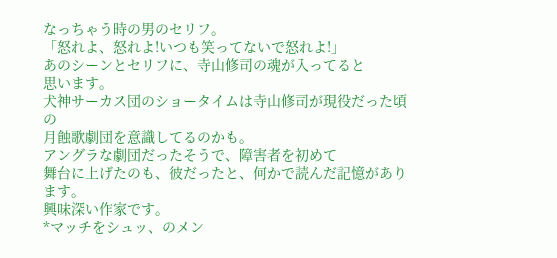なっちゃう時の男のセリフ。
「怒れよ、怒れよ!いつも笑ってないで怒れよ!」
あのシーンとセリフに、寺山修司の魂が入ってると
思います。
犬神サーカス団のショータイムは寺山修司が現役だった頃の
月蝕歌劇団を意識してるのかも。
アングラな劇団だったそうで、障害者を初めて
舞台に上げたのも、彼だったと、何かで読んだ記憶があります。
興味深い作家です。
*マッチをシュッ、のメン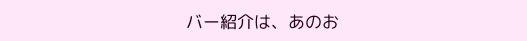バー紹介は、あのお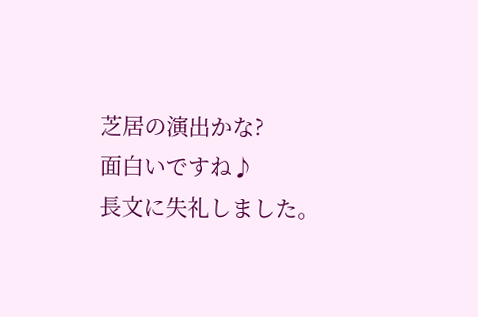芝居の演出かな?
面白いですね♪
長文に失礼しました。